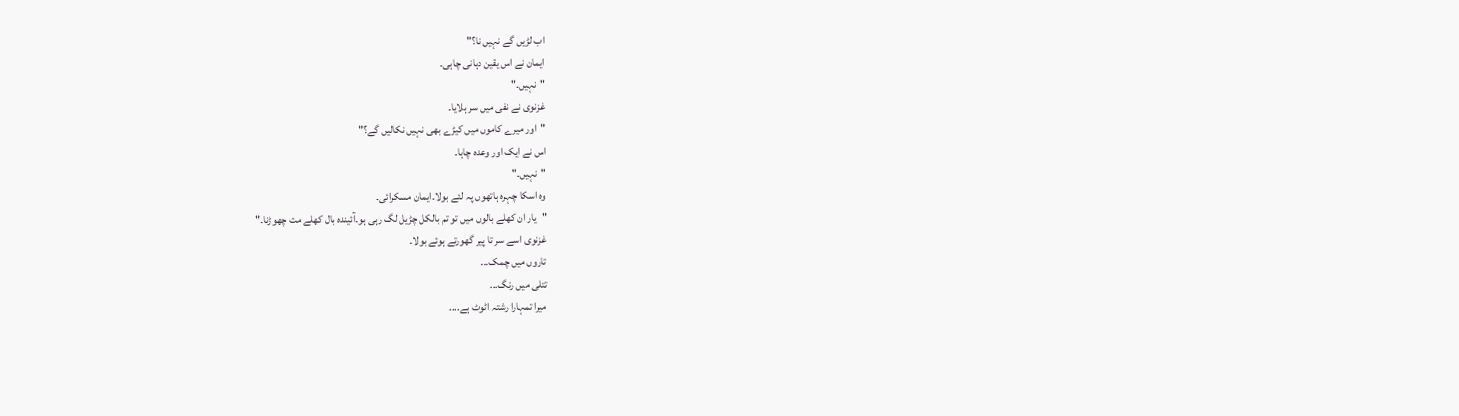اب لڑیں گے نہیں نا؟"
ایمان نے اس یقین دہانی چاہی۔
"نہیں۔"
غزنوی نے نفی میں سر ہلایا۔
"اور میرے کاموں میں کیڑے بھی نہیں نکالیں گے؟"
اس نے ایک اور وعدہ چاہا۔
"نہیں۔"
وہ اسکا چہرہ ہاتھوں پہ لئے بولا۔ایمان مسکرائی۔
"یار ان کھلے بالوں میں تو تم بالکل چڑیل لگ رہی ہو۔آئیندہ بال کھلے مت چھوڑنا۔"
غزنوی اسے سر تا پیر گھورتے ہوئے بولا۔
تاروں میں چمک...
تتلی میں رنگ...
میرا تمہارا رشتہ اٹوٹ ہے....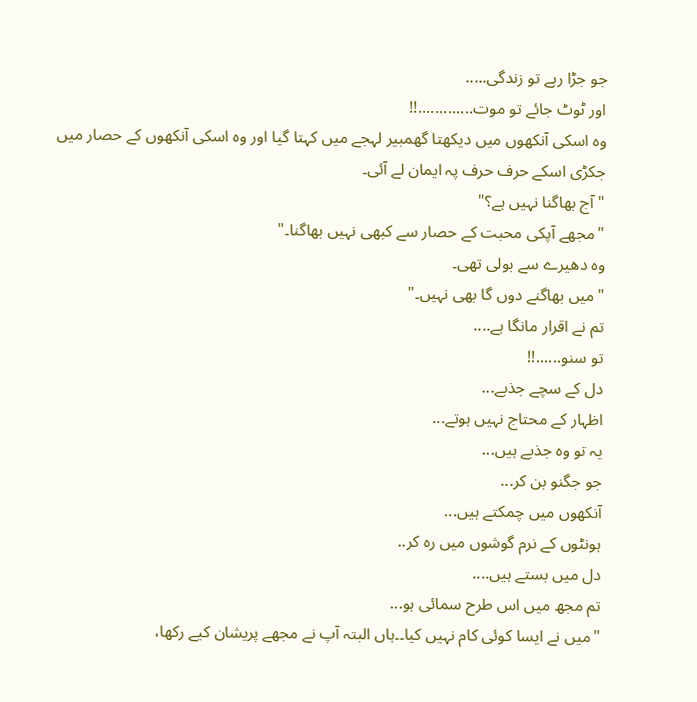جو جڑا رہے تو زندگی.....
اور ٹوٹ جائے تو موت.............!!
وہ اسکی آنکھوں میں دیکھتا گھمبیر لہجے میں کہتا گیا اور وہ اسکی آنکھوں کے حصار میں جکڑی اسکے حرف حرف پہ ایمان لے آئی۔
"آج بھاگنا نہیں ہے؟"
"مجھے آپکی محبت کے حصار سے کبھی نہیں بھاگنا۔"
وہ دھیرے سے بولی تھی۔
"میں بھاگنے دوں گا بھی نہیں۔"
تم نے اقرار مانگا ہے....
تو سنو......!!
دل کے سچے جذبے...
اظہار کے محتاج نہیں ہوتے...
یہ تو وہ جذبے ہیں...
جو جگنو بن کر...
آنکهوں میں چمکتے ہیں...
ہونٹوں کے نرم گوشوں میں رہ کر..
دل میں بستے ہیں....
تم مجھ میں اس طرح سمائی ہو...
"میں نے ایسا کوئی کام نہیں کیا۔۔ہاں البتہ آپ نے مجھے پریشان کیے رکھا،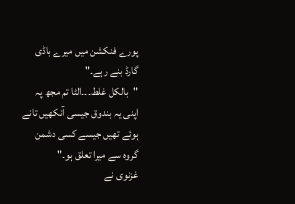پورے فنکشن میں میرے باڈی گارڈ بنے رہے۔"
"بالکل غلط۔۔۔الٹا تم مجھ پہ اپنی یہ بندوق جیسی آنکھیں تانے ہوئے تھیں جیسے کسی دشمن گروہ سے میرا تعلق ہو۔"
غزنوی نے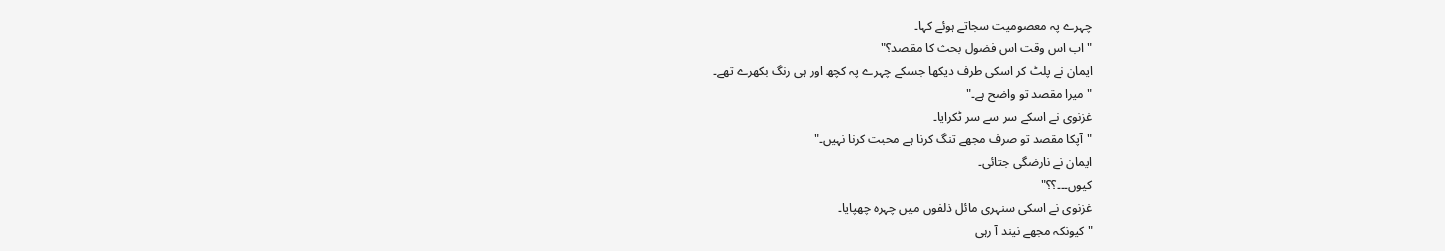چہرے پہ معصومیت سجاتے ہوئے کہا۔
"اب اس وقت اس فضول بحث کا مقصد؟"
ایمان نے پلٹ کر اسکی طرف دیکھا جسکے چہرے پہ کچھ اور ہی رنگ بکھرے تھے۔
"میرا مقصد تو واضح ہے۔"
غزنوی نے اسکے سر سے سر ٹکرایا۔
"آپکا مقصد تو صرف مجھے تنگ کرنا ہے محبت کرنا نہیں۔"
ایمان نے نارضگی جتائی۔
کیوں۔۔۔؟؟"
غزنوی نے اسکی سنہری مائل ذلفوں میں چہرہ چھپایا۔
"کیونکہ مجھے نیند آ رہی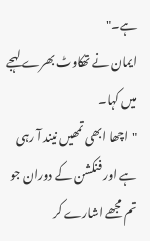ہے۔"
ایمان نے تھکاوٹ بھرے لہجے میں کہا۔
"اچھا ابھی تمھیں نیند آ رہی ہے اور فنکشن کے دوران جو تم مجھے اشارے کر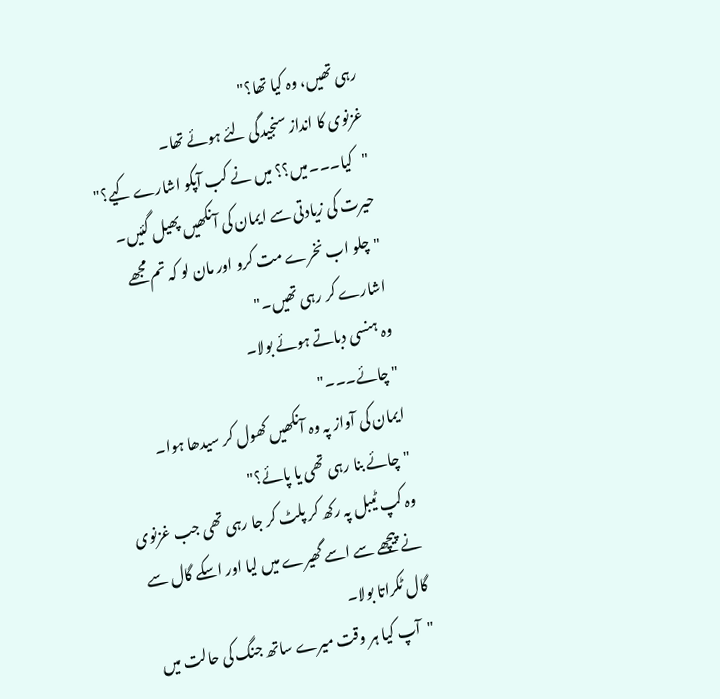رہی تھیں، وہ کیا تھا؟"
غزنوی کا انداز سنجیدگی لئے ہوئے تھا۔
"کیا۔۔۔میں؟؟ میں نے کب آپکو اشارے کیے؟"
حیرت کی زیادتی سے ایمان کی آنکھیں پھیل گئیں۔
"چلو اب نخرے مت کرو اور مان لو کہ تم مجھے اشارے کر رہی تھیں۔"
وہ ہنسی دباتے ہوئے بولا۔
"چائے۔۔۔"
ایمان کی آواز پہ وہ آنکھیں کھول کر سیدھا ہوا۔
"چائے بنا رہی تھی یا پائے؟"
وہ کپ ٹیبل پہ رکھ کر پلٹ کر جا رہی تھی جب غزنوی نے پیچھے سے اسے گھیرے میں لیا اور اسکے گال سے گال ٹکراتا بولا۔
"آپ کیا ہر وقت میرے ساتھ جنگ کی حالت میں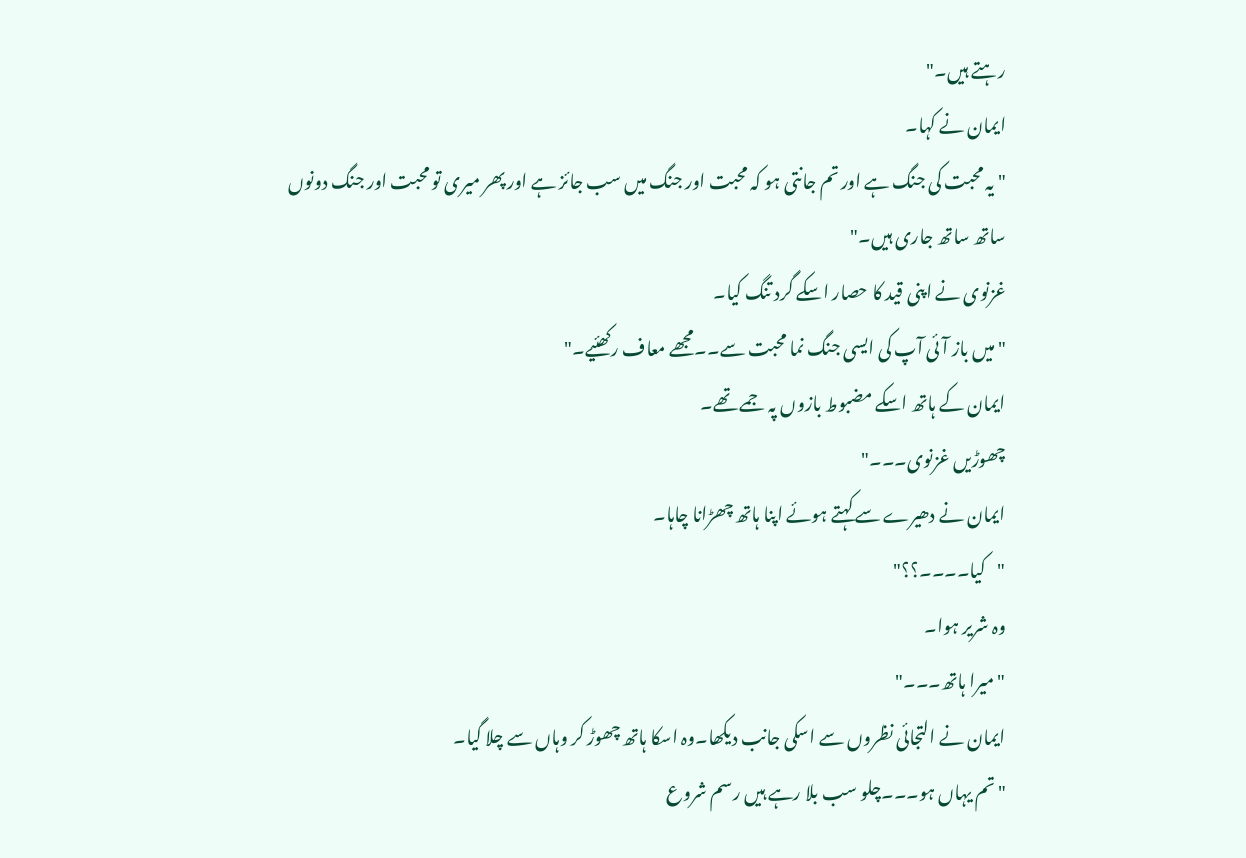رہتے ہیں۔"
ایمان نے کہا۔
"یہ محبت کی جنگ ہے اور تم جانتی ہو کہ محبت اور جنگ میں سب جائز ہے اور پھر میری تو محبت اور جنگ دونوں ساتھ ساتھ جاری ہیں۔"
غزنوی نے اپنی قید کا حصار اسکے گرد تنگ کیا۔
"میں باز آئی آپ کی ایسی جنگ نما محبت سے۔۔مجھے معاف رکھئیے۔"
ایمان کے ہاتھ اسکے مضبوط بازوں پہ جمے تھے۔
چھوڑیں غزنوی۔۔۔"
ایمان نے دھیرے سے کہتے ہوئے اپنا ہاتھ چھڑانا چاہا۔
"کیا۔۔۔۔؟؟"
وہ شریر ہوا۔
"میرا ہاتھ۔۔۔"
ایمان نے التجائی نظروں سے اسکی جانب دیکھا۔وہ اسکا ہاتھ چھوڑ کر وہاں سے چلا گیا۔
"تم یہاں ہو۔۔۔چلو سب بلا رہے ہیں رسم شروع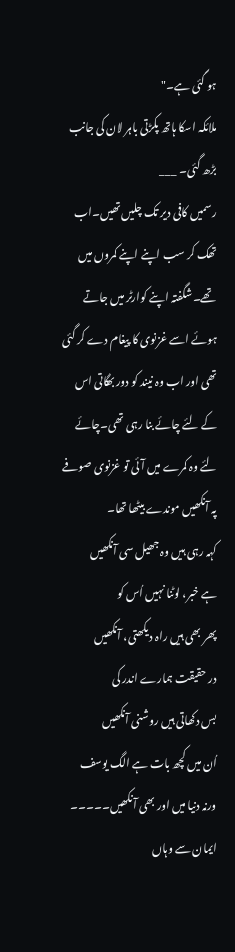ہو گئی ہے۔"
ملائکہ اسکا ہاتھ پکڑتی باہر لان کی جانب بڑھ گئی۔ ___
رسمیں کافی دیر تک چلیں تھیں۔اب تھک کر سب اپنے اپنے کمروں میں تھے۔شگفتہ اپنے کوارٹر میں جاتے ہوئے اسے غزنوی کا پیغام دے کر گئی تھی اور اب وہ نیند کو دور بھگاتی اس کے لئے چائے بنا رہی تھی۔چائے لئے وہ کمرے میں آئی تو غزنوی صوفے پہ آنکھیں موندے بیٹھا تھا۔
کہہ رہی ہیں وہ جھیل سی آنکھیں
ہے خبر، لوٹنا نہیں اُس کو
پھر بھی ہیں راہ دیکھتی، آنکھیں
در حقیقت ہمارے اندر کی
بس دکھاتی ہیں روشنی آنکھیں
اُن میں کچھ بات ہے الگ یوسف
ورنہ دنیا میں اور بھی آنکھیں۔۔۔۔۔
ایمان سے وہاں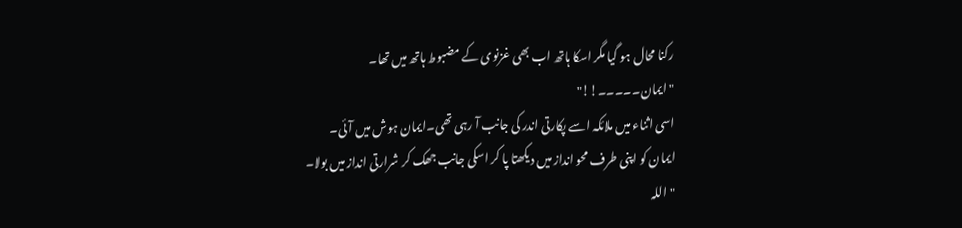رکنا محال ہو گیا مگر اسکا ہاتھ اب بھی غزنوی کے مضبوط ہاتھ میں تھا۔
"ایمان۔۔۔۔۔!!"
اسی اثناء میں ملائکہ اسے پکارتی اندر کی جانب آ رہی تھی۔ایمان ہوش میں آئی۔
ایمان کو اپنی طرف محو انداز میں دیکھتا پا کر اسکی جانب جھک کر شرارتی انداز میں بولا۔
"اللہ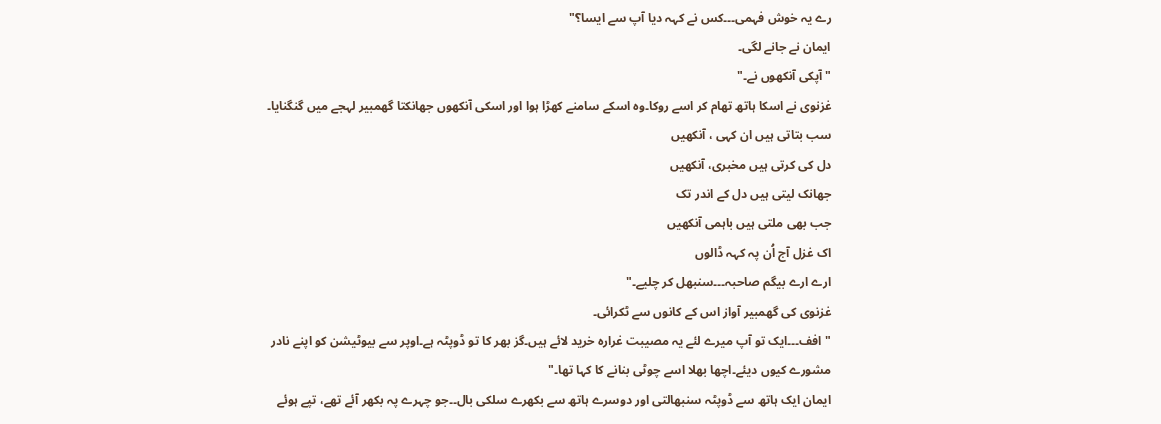رے یہ خوش فہمی۔۔۔کس نے کہہ دیا آپ سے ایسا؟"
ایمان نے جانے لگی۔
"آپکی آنکھوں نے۔"
غزنوی نے اسکا ہاتھ تھام کر اسے روکا۔وہ اسکے سامنے کھڑا ہوا اور اسکی آنکھوں جھانکتا گھمبیر لہجے میں گنگنایا۔
سب بتاتی ہیں ان کہی ، آنکھیں
دل کی کرتی ہیں مخبری، آنکھیں
جھانک لیتی ہیں دل کے اندر تک
جب بھی ملتی ہیں باہمی آنکھیں
اک غزل آج اُن پہ کہہ ڈالوں
ارے ارے بیگم صاحبہ۔۔۔سنبھل کر چلیے۔"
غزنوی کی گھمبیر آواز اس کے کانوں سے ٹکرائی۔
"افف۔۔۔ایک تو آپ میرے لئے یہ مصیبت غرارہ خرید لائے ہیں۔گز بھر کا تو ڈوپٹہ ہے۔اوپر سے بیوٹیشن کو اپنے نادر مشورے کیوں دیئے۔اچھا بھلا اسے چوٹی بنانے کا کہا تھا۔"
ایمان ایک ہاتھ سے ڈوپٹہ سنبھالتی اور دوسرے ہاتھ سے بکھرے سلکی بال۔۔جو چہرے پہ بکھر آئے تھے، تپے ہوئے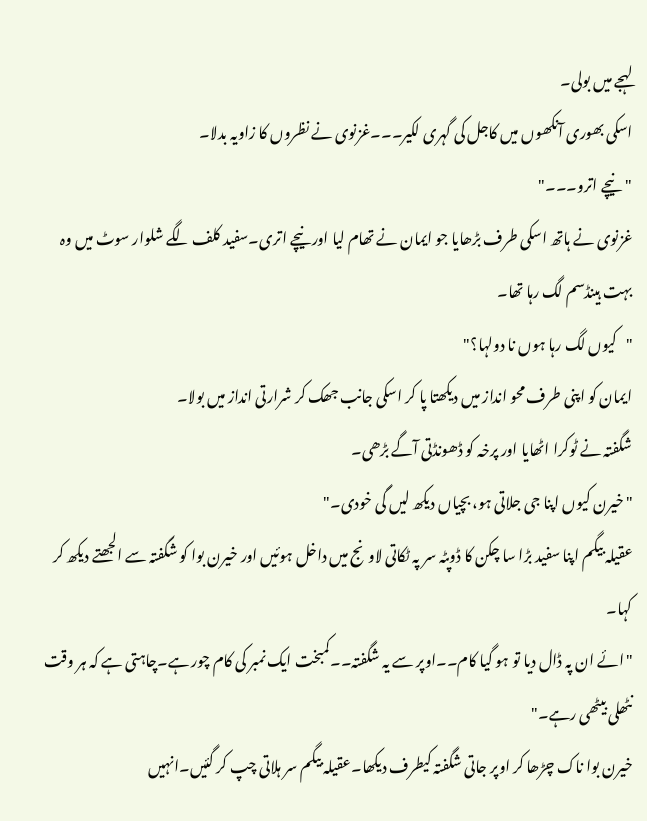لہجے میں بولی۔
اسکی بھوری آنکھوں میں کاجل کی گہری لکیر۔۔۔غزنوی نے نظروں کا زاویہ بدلا۔
"نیچے اترو۔۔۔"
غزنوی نے ہاتھ اسکی طرف بڑھایا جو ایمان نے تھام لیا اور نیچے اتری۔سفید کلف لگے شلوار سوٹ میں وہ بہت ہینڈسم لگ رہا تھا۔
"کیوں لگ رہا ہوں نا دولہا؟"
ایمان کو اپنی طرف محو انداز میں دیکھتا پا کر اسکی جانب جھک کر شرارتی انداز میں بولا۔
شگفتہ نے ٹوکرا اٹھایا اور پرخہ کو ڈھونڈتی آگے بڑھی۔
"خیرن کیوں اپنا جی جلاتی ہو، بچیاں دیکھ لیں گی خودی۔"
عقیلہ بیگم اپنا سفید بڑا سا چکن کا ڈوپٹہ سر پہ ٹکاتی لاونج میں داخل ہوئیں اور خیرن بوا کو شگفتہ سے الجھتے دیکھ کر کہا۔
"ائے ان پہ ڈال دیا تو ہو گیا کام۔۔اوپر سے یہ شگفتہ۔۔کمبخت ایک نمبر کی کام چور ہے۔چاہتی ہے کہ ہر وقت نٹھلی بیٹھی رہے۔"
خیرن بوا ناک چڑھا کر اوپر جاتی شگفتہ کیطرف دیکھا۔عقیلہ بیگم سر ہلاتی چپ کر گئیں۔انہیں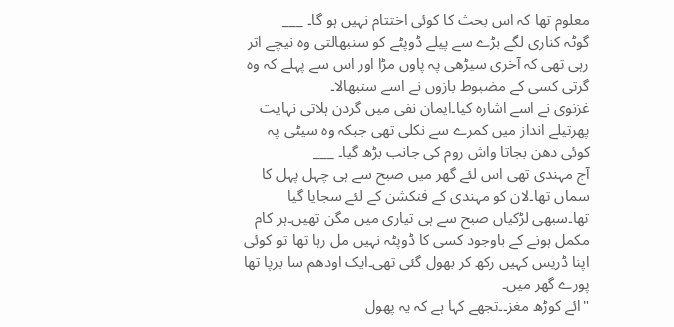معلوم تھا کہ اس بحث کا کوئی اختتام نہیں ہو گا۔ ___
گوٹہ کناری لگے بڑے سے پیلے ڈوپٹے کو سنبھالتی وہ نیچے اتر رہی تھی کہ آخری سیڑھی پہ پاوں مڑا اور اس سے پہلے کہ وہ گرتی کسی کے مضبوط بازوں نے اسے سنبھالا۔
غزنوی نے اسے اشارہ کیا۔ایمان نفی میں گردن ہلاتی نہایت پھرتیلے انداز میں کمرے سے نکلی تھی جبکہ وہ سیٹی پہ کوئی دھن بجاتا واش روم کی جانب بڑھ گیا۔ ___
آج مہندی تھی اس لئے گھر میں صبح سے ہی چہل پہل کا سماں تھا۔لان کو مہندی کے فنکشن کے لئے سجایا گیا تھا۔سبھی لڑکیاں صبح سے ہی تیاری میں مگن تھیں۔ہر کام مکمل ہونے کے باوجود کسی کا ڈوپٹہ نہیں مل رہا تھا تو کوئی اپنا ڈریس کہیں رکھ کر بھول گئی تھی۔ایک اودھم سا برپا تھا پورے گھر میں۔
"ائے کوڑھ مغز۔۔تجھے کہا ہے کہ یہ پھول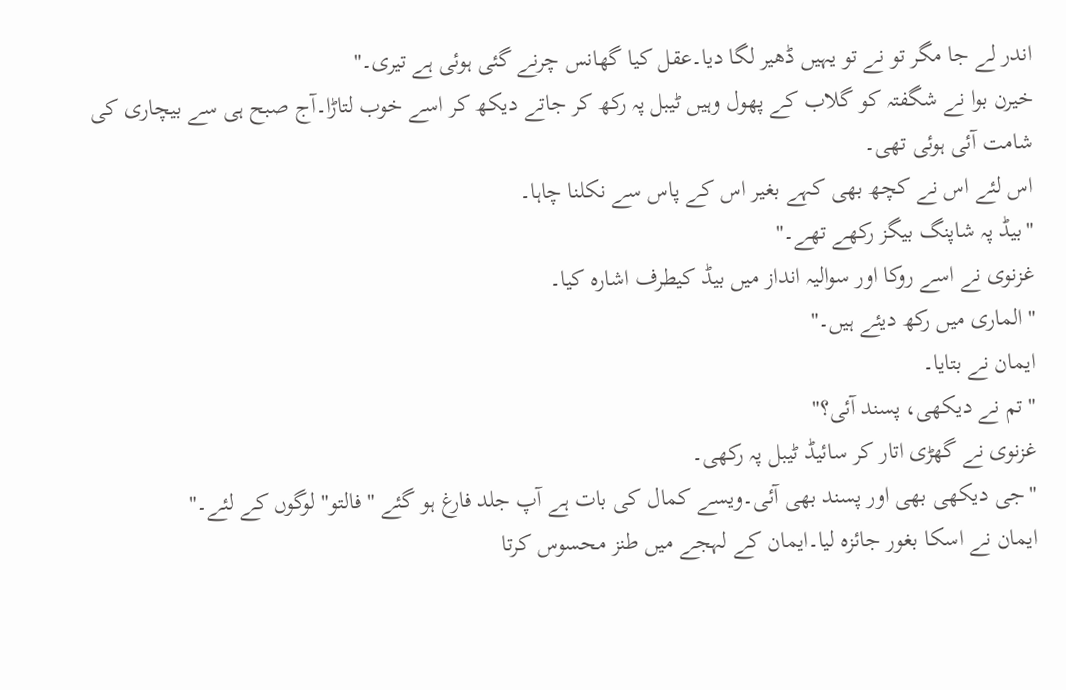اندر لے جا مگر تو نے تو یہیں ڈھیر لگا دیا۔عقل کیا گھانس چرنے گئی ہوئی ہے تیری۔"
خیرن بوا نے شگفتہ کو گلاب کے پھول وہیں ٹیبل پہ رکھ کر جاتے دیکھ کر اسے خوب لتاڑا۔آج صبح ہی سے بیچاری کی شامت آئی ہوئی تھی۔
اس لئے اس نے کچھ بھی کہے بغیر اس کے پاس سے نکلنا چاہا۔
"بیڈ پہ شاپنگ بیگز رکھے تھے۔"
غزنوی نے اسے روکا اور سوالیہ انداز میں بیڈ کیطرف اشارہ کیا۔
"الماری میں رکھ دیئے ہیں۔"
ایمان نے بتایا۔
"تم نے دیکھی، پسند آئی؟"
غزنوی نے گھڑی اتار کر سائیڈ ٹیبل پہ رکھی۔
"جی دیکھی بھی اور پسند بھی آئی۔ویسے کمال کی بات ہے آپ جلد فارغ ہو گئے "فالتو" لوگوں کے لئے۔"
ایمان نے اسکا بغور جائزہ لیا۔ایمان کے لہجے میں طنز محسوس کرتا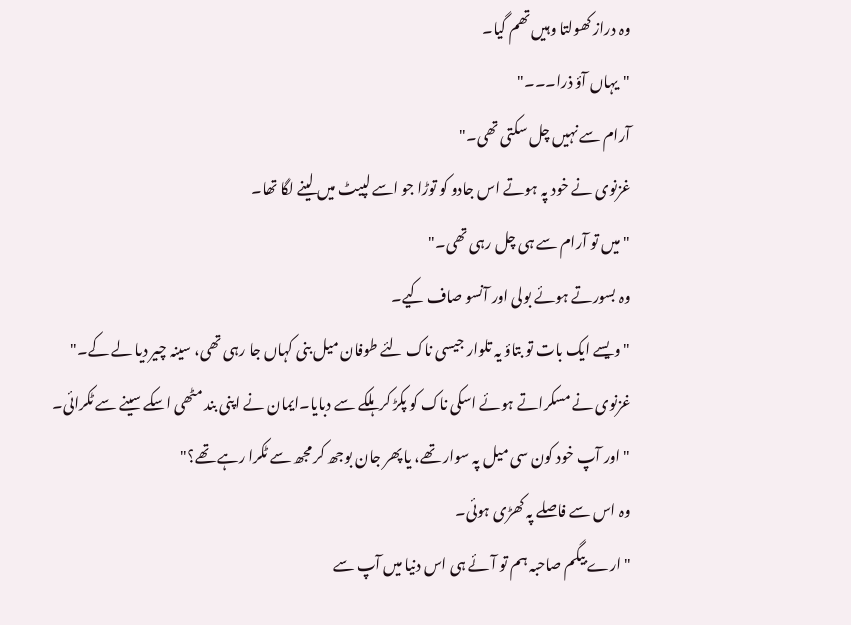وہ دراز کھولتا وہیں تھم گیا۔
"یہاں آؤ ذرا۔۔۔"
آرام سے نہیں چل سکتی تھی۔"
غزنوی نے خود پہ ہوتے اس جادو کو توڑا جو اسے لپیٹ میں لینے لگا تھا۔
"میں تو آرام سے ہی چل رہی تھی۔"
وہ بسورتے ہوئے بولی اور آنسو صاف کیے۔
"ویسے ایک بات تو بتاؤ یہ تلوار جیسی ناک لئے طوفان میل بنی کہاں جا رہی تھی، سینہ چیر دیا لے کے۔"
غزنوی نے مسکراتے ہوئے اسکی ناک کو پکڑ کر ہلکے سے دبایا۔ایمان نے اپنی بند مٹھی اسکے سینے سے ٹکرائی۔
"اور آپ خود کون سی میل پہ سوار تھے، یا پھر جان بوجھ کر مجھ سے ٹکرا رہے تھے؟"
وہ اس سے فاصلے پہ کھڑی ہوئی۔
"ارے بیگم صاحبہ ہم تو آئے ہی اس دنیا میں آپ سے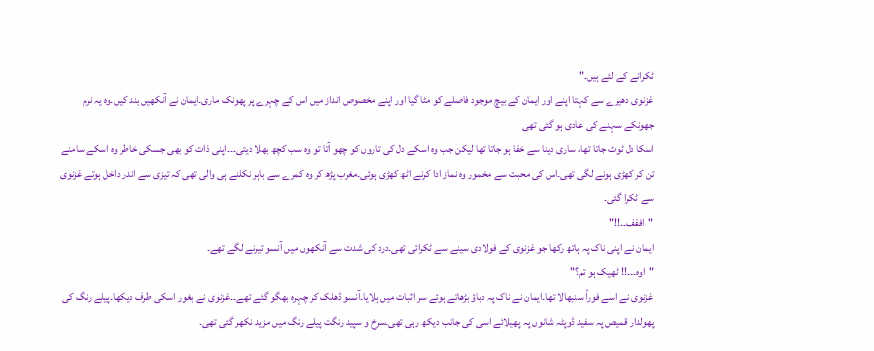ٹکرانے کے لئے ہیں۔"
غزنوی دھیرے سے کہتا اپنے اور ایمان کے بیچ موجود فاصلے کو مٹا گیا اور اپنے مخصوص انداز میں اس کے چہرے پر پھونک ماری۔ایمان نے آنکھیں بند کیں۔وہ یہ نرم جھونکے سہنے کی عادی ہو گئی تھی
اسکا دل ٹوٹ جاتا تھا، ساری دینا سے خفا ہو جاتا تھا لیکن جب وہ اسکے دل کی تاروں کو چھو آتا تو وہ سب کچھ بھلا دیتی۔۔۔اپنی ذات کو بھی جسکی خاطر وہ اسکے سامنے تن کر کھڑی ہونے لگی تھی۔اس کی محبت سے مخمور وہ نماز ادا کرنے اٹھ کھڑی ہوئی۔مغرب پڑھ کر وہ کمرے سے باہر نکلنے ہی والی تھی کہ تیزی سے اندر داخل ہوتے غزنوی سے ٹکرا گئی۔
"اففف۔۔!!"
ایمان نے اپنی ناک پہ ہاتھ رکھا جو غزنوی کے فولادی سینے سے ٹکرائی تھی۔درد کی شدت سے آنکھوں میں آنسو تیرنے لگے تھے۔
"اوہ۔۔۔!! ٹھیک ہو تم؟"
غزنوی نے اسے فوراً سنبھالا تھا۔ایمان نے ناک پہ دباؤ بڑھاتے ہوئے سر اثبات میں ہلایا۔آنسو ڈھلک کر چہرہ بھگو گئے تھے۔۔غزنوی نے بغور اسکی طرف دیکھا۔پیلے رنگ کی پھولدار قمیص پہ سفید ڈوپٹہ شانوں پہ پھیلائے اسی کی جانب دیکھ رہی تھی۔سرخ و سپید رنگت پیلے رنگ میں مزید نکھر گئی تھی۔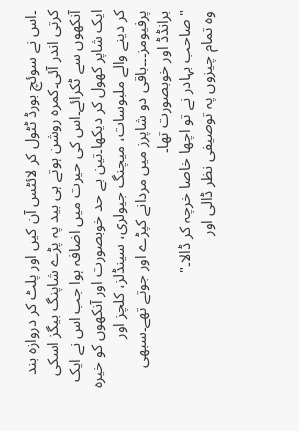۔اس نے سوئچ بورڈ ٹٹول کر لائٹس آن کیں اور پلٹ کر دروازہ بند کرتی اندر آئی۔کمرہ روشن ہوتے ہی بید پہ پڑے شاپنگ بیگز اسکی آنکھوں سے ٹکرائے۔اس کی حیرت میں اضافہ ہوا جب اس نے ایک ایک شاپر کھول کر دیکھا۔تین بے حد خوبصورت اور آنکھوں کو خیرہ کر دینے والے ملبوسات، میچنگ جیولری، سینڈلز، کلچز اور پرفیومز۔۔۔باقی دو شاپرز میں مردانے کپڑے اور جوتے تھے۔سبھی برانڈڈ اور خوبصورت تھا۔
"صاحب بہادر نے تو اچھا خاصا خرچہ کر ڈالا۔"
وہ تمام چیزوں پہ توصیفی نظر ڈالی اور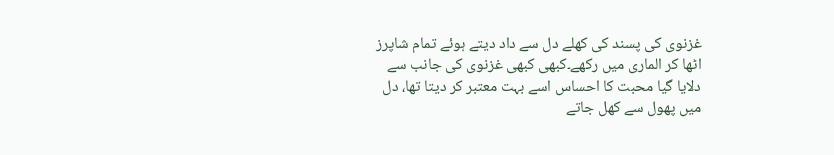غزنوی کی پسند کی کھلے دل سے داد دیتے ہوئے تمام شاپرز اٹھا کر الماری میں رکھے۔کبھی کبھی غزنوی کی جانب سے دلایا گیا محبت کا احساس اسے بہت معتبر کر دیتا تھا، دل میں پھول سے کھل جاتے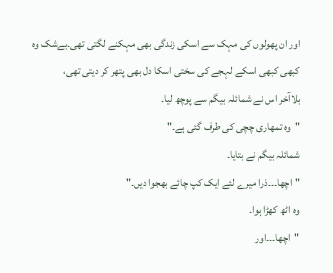اور ان پھولوں کی مہک سے اسکی زندگی بھی مہکنے لگتی تھی۔بےشک وہ کبھی کبھی اسکے لہجے کی سختی اسکا دل بھی پتھر کر دیتی تھی،
بلاآخر اس نے شمائلہ بیگم سے پوچھ لیا۔
"وہ تمھاری چچی کی طرف گئی ہے۔"
شمائلہ بیگم نے بتایا۔
"اچھا۔۔۔ذرا میرے لئے ایک کپ چائے بھجوا دیں۔"
وہ اٹھ کھڑا ہوا۔
"اچھا۔۔۔اور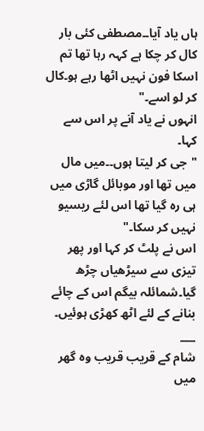ہاں یاد آیا۔۔مصطفی کئی بار کال کر چکا ہے کہہ رہا تھا تم اسکا فون نہیں اٹھا رہے ہو۔کال کر لو اسے۔"
انہوں نے یاد آنے پر اس سے کہا۔
"جی کر لیتا ہوں۔۔میں مال میں تھا اور موبائل گاڑی میں ہی رہ گیا تھا اس لئے ریسیو نہیں کر سکا۔"
اس نے پلٹ کر کہا اور پھر تیزی سے سیڑھیاں چڑھ گیا۔شمائلہ بیگم اس کے چائے بنانے کے لئے اٹھ کھڑی ہوئیں۔ ___
شام کے قریب قریب وہ گھر میں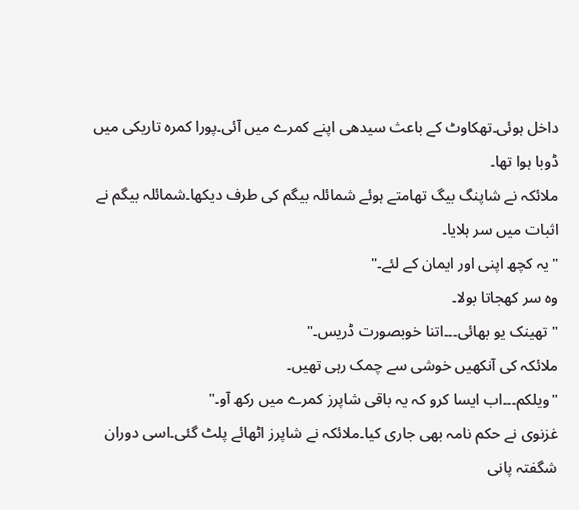داخل ہوئی۔تھکاوٹ کے باعث سیدھی اپنے کمرے میں آئی۔پورا کمرہ تاریکی میں ڈوبا ہوا تھا۔
ملائکہ نے شاپنگ بیگ تھامتے ہوئے شمائلہ بیگم کی طرف دیکھا۔شمائلہ بیگم نے اثبات میں سر ہلایا۔
"یہ کچھ اپنی اور ایمان کے لئے۔"
وہ سر کھجاتا بولا۔
"تھینک یو بھائی۔۔۔اتنا خوبصورت ڈریس۔"
ملائکہ کی آنکھیں خوشی سے چمک رہی تھیں۔
"ویلکم۔۔۔اب ایسا کرو کہ یہ باقی شاپرز کمرے میں رکھ آو۔"
غزنوی نے حکم نامہ بھی جاری کیا۔ملائکہ نے شاپرز اٹھائے پلٹ گئی۔اسی دوران شگفتہ پانی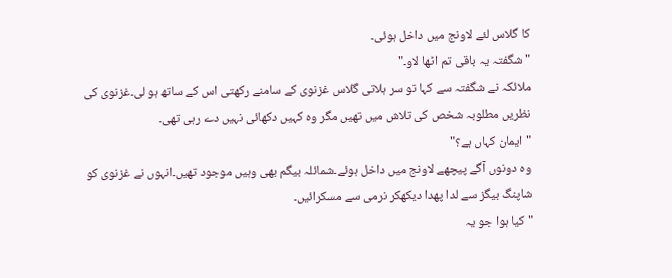کا گلاس لئے لاونج میں داخل ہوئی۔
"شگفتہ یہ باقی تم اٹھا لاو۔"
ملائکہ نے شگفتہ سے کہا تو سر ہلاتی گلاس غزنوی کے سامنے رکھتی اس کے ساتھ ہو لی۔غزنوی کی نظریں مطلوبہ شخص کی تلاش میں تھیں مگر وہ کہیں دکھائی نہیں دے رہی تھی۔
"ایمان کہاں ہے؟"
وہ دونوں آگے پیچھے لاونج میں داخل ہوئے۔شمائلہ بیگم بھی وہیں موجود تھیں۔انہوں نے غزنوی کو شاپنگ بیگز سے لدا پھدا دیکھکر نرمی سے مسکرائیں۔
"کیا ہوا جو یہ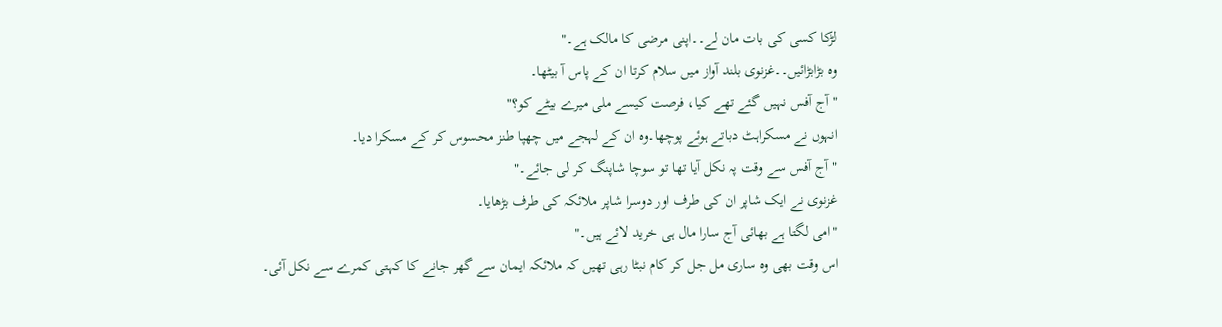لڑکا کسی کی بات مان لے۔۔اپنی مرضی کا مالک ہے۔"
وہ بڑابڑائیں۔۔غزنوی بلند آواز میں سلام کرتا ان کے پاس آ بیٹھا۔
"آج آفس نہیں گئے تھے کیا، فرصت کیسے ملی میرے بیٹے کو؟"
انہوں نے مسکراہٹ دباتے ہوئے پوچھا۔وہ ان کے لہجے میں چھپا طنز محسوس کر کے مسکرا دیا۔
"آج آفس سے وقت پہ نکل آیا تھا تو سوچا شاپنگ کر لی جائے۔"
غزنوی نے ایک شاپر ان کی طرف اور دوسرا شاپر ملائکہ کی طرف بڑھایا۔
"امی لگتا ہے بھائی آج سارا مال ہی خرید لائے ہیں۔"
اس وقت بھی وہ ساری مل جل کر کام نبٹا رہی تھیں کہ ملائکہ ایمان سے گھر جانے کا کہتی کمرے سے نکل آئی۔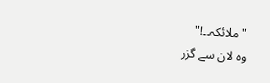"ملائکہ۔۔!"
وہ لان سے گزر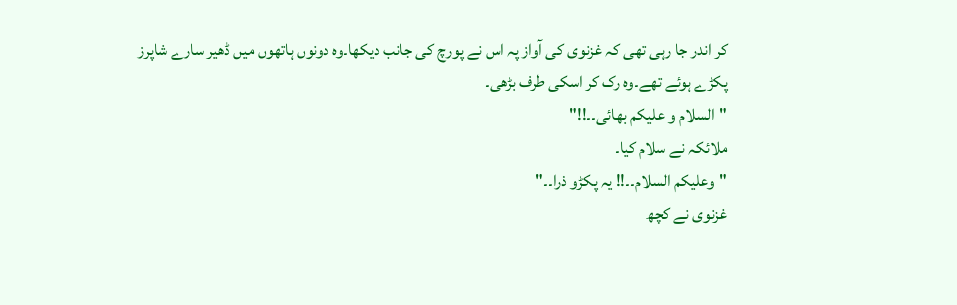کر اندر جا رہی تھی کہ غزنوی کی آواز پہ اس نے پورچ کی جانب دیکھا۔وہ دونوں ہاتھوں میں ڈھیر سارے شاپرز پکڑے ہوئے تھے۔وہ رک کر اسکی طرف بڑھی۔
"السلام و علیکم بھائی۔۔!!"
ملائکہ نے سلام کیا۔
"وعلیکم السلام۔۔!! یہ پکڑو ذرا۔۔"
غزنوی نے کچھ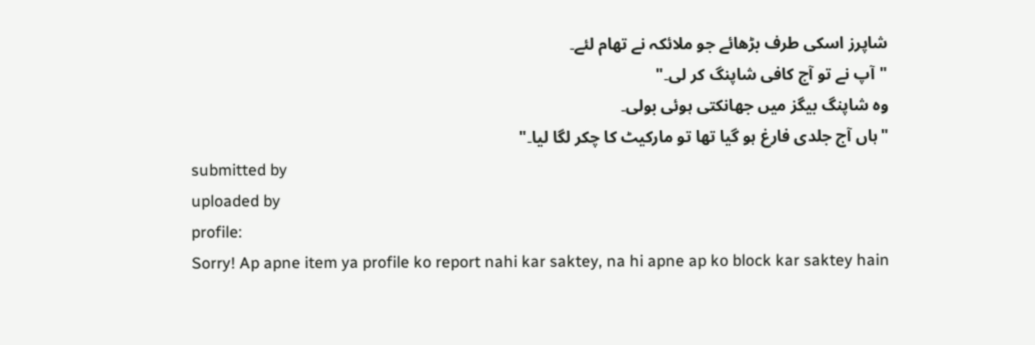شاپرز اسکی طرف بڑھائے جو ملائکہ نے تھام لئے۔
"آپ نے تو آج کافی شاپنگ کر لی۔"
وہ شاپنگ بیگز میں جھانکتی ہوئی بولی۔
"ہاں آج جلدی فارغ ہو گیا تھا تو مارکیٹ کا چکر لگا لیا۔"
submitted by
uploaded by
profile:
Sorry! Ap apne item ya profile ko report nahi kar saktey, na hi apne ap ko block kar saktey hain